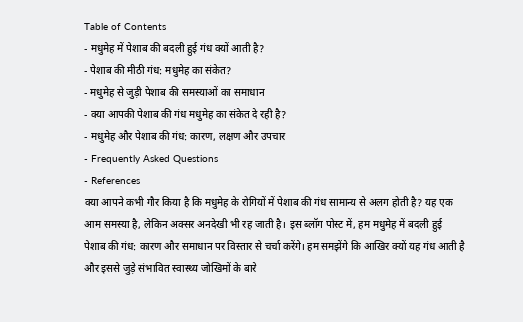Table of Contents
- मधुमेह में पेशाब की बदली हुई गंध क्यों आती है?
- पेशाब की मीठी गंध: मधुमेह का संकेत?
- मधुमेह से जुड़ी पेशाब की समस्याओं का समाधान
- क्या आपकी पेशाब की गंध मधुमेह का संकेत दे रही है?
- मधुमेह और पेशाब की गंध: कारण, लक्षण और उपचार
- Frequently Asked Questions
- References
क्या आपने कभी गौर किया है कि मधुमेह के रोगियों में पेशाब की गंध सामान्य से अलग होती है? यह एक आम समस्या है, लेकिन अक्सर अनदेखी भी रह जाती है। इस ब्लॉग पोस्ट में, हम मधुमेह में बदली हुई पेशाब की गंध: कारण और समाधान पर विस्तार से चर्चा करेंगे। हम समझेंगे कि आखिर क्यों यह गंध आती है और इससे जुड़े संभावित स्वास्थ्य जोखिमों के बारे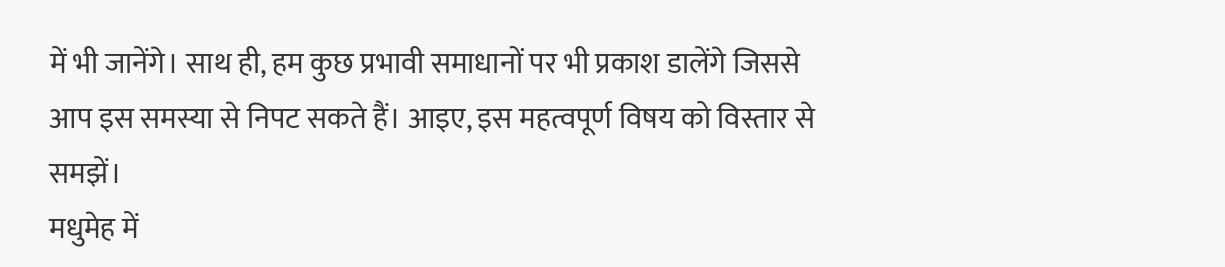में भी जानेंगे। साथ ही, हम कुछ प्रभावी समाधानों पर भी प्रकाश डालेंगे जिससे आप इस समस्या से निपट सकते हैं। आइए, इस महत्वपूर्ण विषय को विस्तार से समझें।
मधुमेह में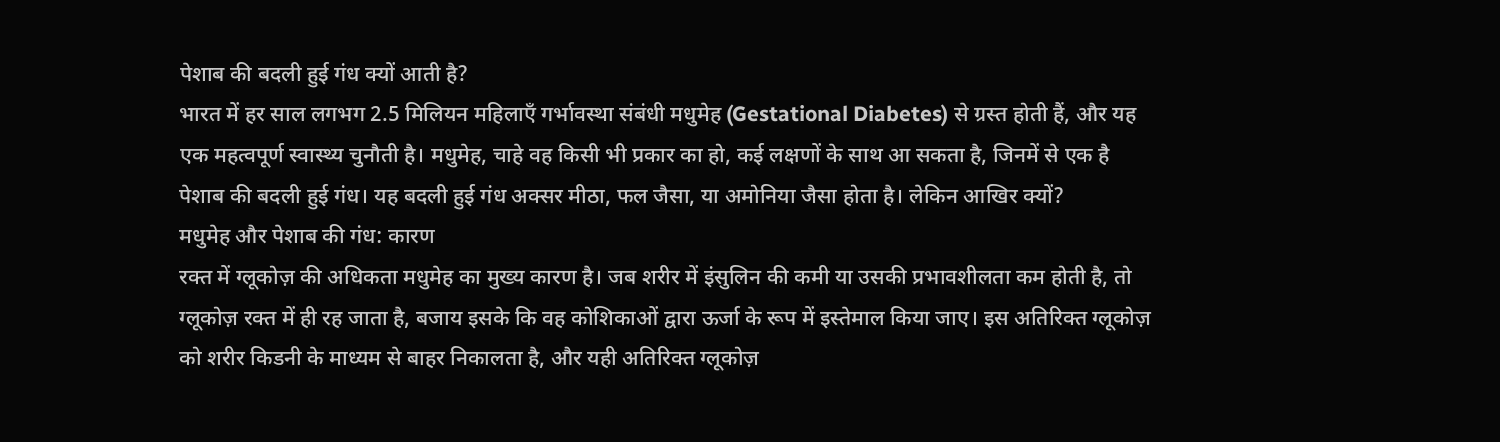पेशाब की बदली हुई गंध क्यों आती है?
भारत में हर साल लगभग 2.5 मिलियन महिलाएँ गर्भावस्था संबंधी मधुमेह (Gestational Diabetes) से ग्रस्त होती हैं, और यह एक महत्वपूर्ण स्वास्थ्य चुनौती है। मधुमेह, चाहे वह किसी भी प्रकार का हो, कई लक्षणों के साथ आ सकता है, जिनमें से एक है पेशाब की बदली हुई गंध। यह बदली हुई गंध अक्सर मीठा, फल जैसा, या अमोनिया जैसा होता है। लेकिन आखिर क्यों?
मधुमेह और पेशाब की गंध: कारण
रक्त में ग्लूकोज़ की अधिकता मधुमेह का मुख्य कारण है। जब शरीर में इंसुलिन की कमी या उसकी प्रभावशीलता कम होती है, तो ग्लूकोज़ रक्त में ही रह जाता है, बजाय इसके कि वह कोशिकाओं द्वारा ऊर्जा के रूप में इस्तेमाल किया जाए। इस अतिरिक्त ग्लूकोज़ को शरीर किडनी के माध्यम से बाहर निकालता है, और यही अतिरिक्त ग्लूकोज़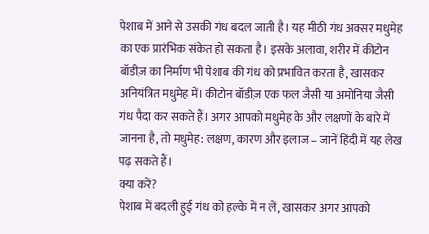पेशाब में आने से उसकी गंध बदल जाती है। यह मीठी गंध अक्सर मधुमेह का एक प्रारंभिक संकेत हो सकता है। इसके अलावा, शरीर में कीटोन बॉडीज़ का निर्माण भी पेशाब की गंध को प्रभावित करता है, खासकर अनियंत्रित मधुमेह में। कीटोन बॉडीज़ एक फल जैसी या अमोनिया जैसी गंध पैदा कर सकते हैं। अगर आपको मधुमेह के और लक्षणों के बारे में जानना है, तो मधुमेह: लक्षण, कारण और इलाज – जानें हिंदी में यह लेख पढ़ सकते हैं।
क्या करें?
पेशाब में बदली हुई गंध को हल्के में न लें, खासकर अगर आपको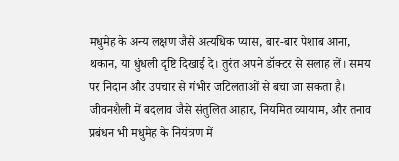मधुमेह के अन्य लक्षण जैसे अत्यधिक प्यास, बार-बार पेशाब आना, थकान, या धुंधली दृष्टि दिखाई दे। तुरंत अपने डॉक्टर से सलाह लें। समय पर निदान और उपचार से गंभीर जटिलताओं से बचा जा सकता है। जीवनशैली में बदलाव जैसे संतुलित आहार, नियमित व्यायाम, और तनाव प्रबंधन भी मधुमेह के नियंत्रण में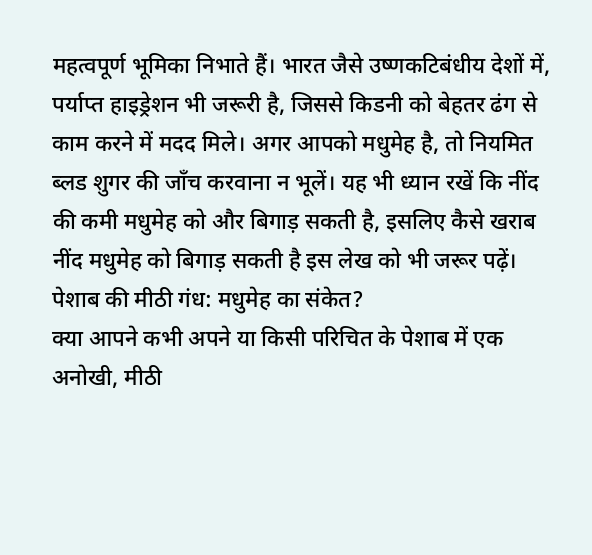महत्वपूर्ण भूमिका निभाते हैं। भारत जैसे उष्णकटिबंधीय देशों में, पर्याप्त हाइड्रेशन भी जरूरी है, जिससे किडनी को बेहतर ढंग से काम करने में मदद मिले। अगर आपको मधुमेह है, तो नियमित ब्लड शुगर की जाँच करवाना न भूलें। यह भी ध्यान रखें कि नींद की कमी मधुमेह को और बिगाड़ सकती है, इसलिए कैसे खराब नींद मधुमेह को बिगाड़ सकती है इस लेख को भी जरूर पढ़ें।
पेशाब की मीठी गंध: मधुमेह का संकेत?
क्या आपने कभी अपने या किसी परिचित के पेशाब में एक अनोखी, मीठी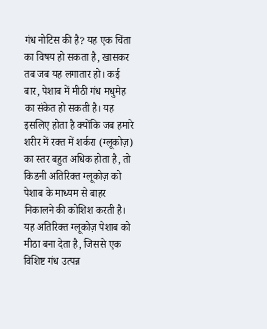गंध नोटिस की है? यह एक चिंता का विषय हो सकता है, खासकर तब जब यह लगातार हो। कई बार, पेशाब में मीठी गंध मधुमेह का संकेत हो सकती है। यह इसलिए होता है क्योंकि जब हमारे शरीर में रक्त में शर्करा (ग्लूकोज़) का स्तर बहुत अधिक होता है, तो किडनी अतिरिक्त ग्लूकोज़ को पेशाब के माध्यम से बाहर निकालने की कोशिश करती है। यह अतिरिक्त ग्लूकोज़ पेशाब को मीठा बना देता है, जिससे एक विशिष्ट गंध उत्पन्न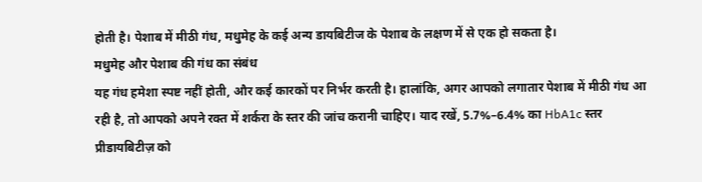होती है। पेशाब में मीठी गंध, मधुमेह के कई अन्य डायबिटीज के पेशाब के लक्षण में से एक हो सकता है।
मधुमेह और पेशाब की गंध का संबंध
यह गंध हमेशा स्पष्ट नहीं होती, और कई कारकों पर निर्भर करती है। हालांकि, अगर आपको लगातार पेशाब में मीठी गंध आ रही है, तो आपको अपने रक्त में शर्करा के स्तर की जांच करानी चाहिए। याद रखें, 5.7%–6.4% का HbA1c स्तर प्रीडायबिटीज़ को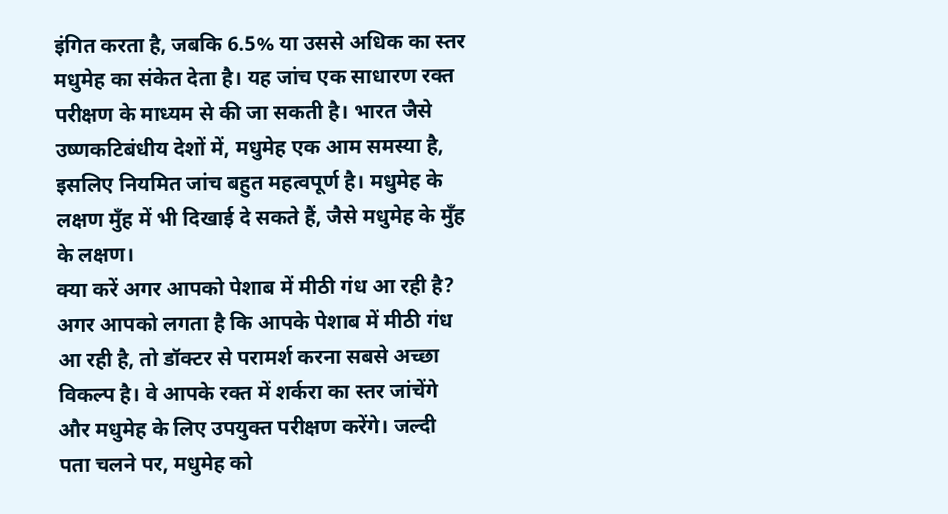इंगित करता है, जबकि 6.5% या उससे अधिक का स्तर मधुमेह का संकेत देता है। यह जांच एक साधारण रक्त परीक्षण के माध्यम से की जा सकती है। भारत जैसे उष्णकटिबंधीय देशों में, मधुमेह एक आम समस्या है, इसलिए नियमित जांच बहुत महत्वपूर्ण है। मधुमेह के लक्षण मुँह में भी दिखाई दे सकते हैं, जैसे मधुमेह के मुँह के लक्षण।
क्या करें अगर आपको पेशाब में मीठी गंध आ रही है?
अगर आपको लगता है कि आपके पेशाब में मीठी गंध आ रही है, तो डॉक्टर से परामर्श करना सबसे अच्छा विकल्प है। वे आपके रक्त में शर्करा का स्तर जांचेंगे और मधुमेह के लिए उपयुक्त परीक्षण करेंगे। जल्दी पता चलने पर, मधुमेह को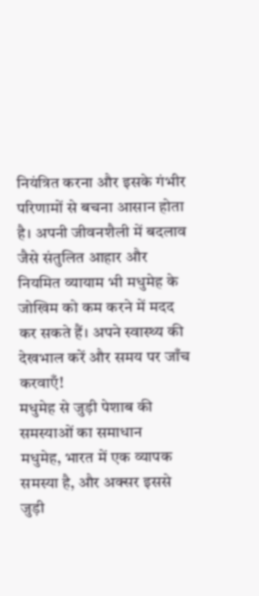नियंत्रित करना और इसके गंभीर परिणामों से बचना आसान होता है। अपनी जीवनशैली में बदलाव जैसे संतुलित आहार और नियमित व्यायाम भी मधुमेह के जोखिम को कम करने में मदद कर सकते हैं। अपने स्वास्थ्य की देखभाल करें और समय पर जाँच करवाएँ!
मधुमेह से जुड़ी पेशाब की समस्याओं का समाधान
मधुमेह, भारत में एक व्यापक समस्या है, और अक्सर इससे जुड़ी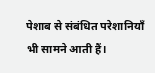पेशाब से संबंधित परेशानियाँ भी सामने आती हैं।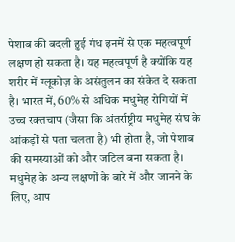पेशाब की बदली हुई गंध इनमें से एक महत्वपूर्ण लक्षण हो सकता है। यह महत्वपूर्ण है क्योंकि यह शरीर में ग्लूकोज़ के असंतुलन का संकेत दे सकता है। भारत में, 60% से अधिक मधुमेह रोगियों में उच्च रक्तचाप (जैसा कि अंतर्राष्ट्रीय मधुमेह संघ के आंकड़ों से पता चलता है) भी होता है, जो पेशाब की समस्याओं को और जटिल बना सकता है। मधुमेह के अन्य लक्षणों के बारे में और जानने के लिए, आप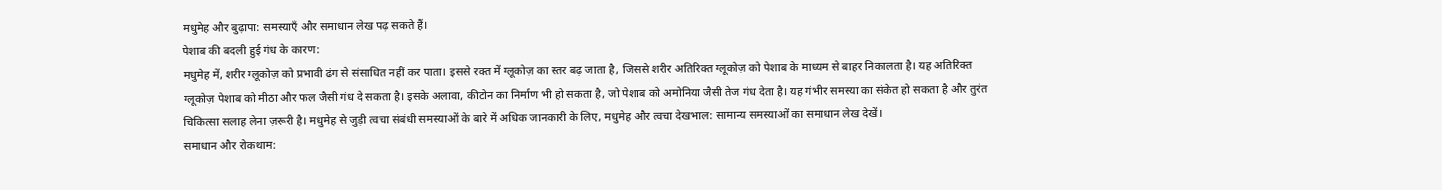मधुमेह और बुढ़ापा: समस्याएँ और समाधान लेख पढ़ सकते हैं।
पेशाब की बदली हुई गंध के कारण:
मधुमेह में, शरीर ग्लूकोज़ को प्रभावी ढंग से संसाधित नहीं कर पाता। इससे रक्त में ग्लूकोज़ का स्तर बढ़ जाता है, जिससे शरीर अतिरिक्त ग्लूकोज़ को पेशाब के माध्यम से बाहर निकालता है। यह अतिरिक्त ग्लूकोज़ पेशाब को मीठा और फल जैसी गंध दे सकता है। इसके अलावा, कीटोन का निर्माण भी हो सकता है, जो पेशाब को अमोनिया जैसी तेज गंध देता है। यह गंभीर समस्या का संकेत हो सकता है और तुरंत चिकित्सा सलाह लेना ज़रूरी है। मधुमेह से जुड़ी त्वचा संबंधी समस्याओं के बारे में अधिक जानकारी के लिए, मधुमेह और त्वचा देखभाल: सामान्य समस्याओं का समाधान लेख देखें।
समाधान और रोकथाम: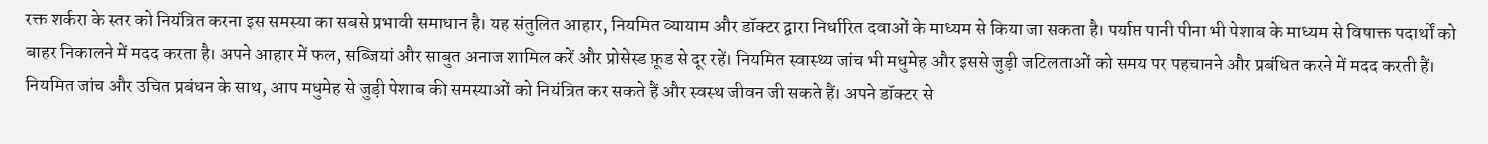रक्त शर्करा के स्तर को नियंत्रित करना इस समस्या का सबसे प्रभावी समाधान है। यह संतुलित आहार, नियमित व्यायाम और डॉक्टर द्वारा निर्धारित दवाओं के माध्यम से किया जा सकता है। पर्याप्त पानी पीना भी पेशाब के माध्यम से विषाक्त पदार्थों को बाहर निकालने में मदद करता है। अपने आहार में फल, सब्जियां और साबुत अनाज शामिल करें और प्रोसेस्ड फ़ूड से दूर रहें। नियमित स्वास्थ्य जांच भी मधुमेह और इससे जुड़ी जटिलताओं को समय पर पहचानने और प्रबंधित करने में मदद करती हैं।
नियमित जांच और उचित प्रबंधन के साथ, आप मधुमेह से जुड़ी पेशाब की समस्याओं को नियंत्रित कर सकते हैं और स्वस्थ जीवन जी सकते हैं। अपने डॉक्टर से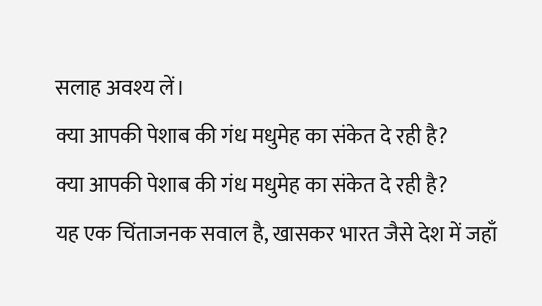सलाह अवश्य लें।
क्या आपकी पेशाब की गंध मधुमेह का संकेत दे रही है?
क्या आपकी पेशाब की गंध मधुमेह का संकेत दे रही है?
यह एक चिंताजनक सवाल है, खासकर भारत जैसे देश में जहाँ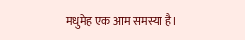मधुमेह एक आम समस्या है।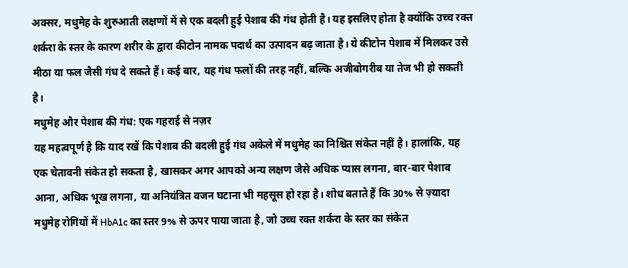अक्सर, मधुमेह के शुरुआती लक्षणों में से एक बदली हुई पेशाब की गंध होती है। यह इसलिए होता है क्योंकि उच्च रक्त शर्करा के स्तर के कारण शरीर के द्वारा कीटोन नामक पदार्थ का उत्पादन बढ़ जाता है। ये कीटोन पेशाब में मिलकर उसे मीठा या फल जैसी गंध दे सकते हैं। कई बार, यह गंध फलों की तरह नहीं, बल्कि अजीबोगरीब या तेज भी हो सकती है।
मधुमेह और पेशाब की गंध: एक गहराई से नज़र
यह महत्वपूर्ण है कि याद रखें कि पेशाब की बदली हुई गंध अकेले में मधुमेह का निश्चित संकेत नहीं है। हालांकि, यह एक चेतावनी संकेत हो सकता है, खासकर अगर आपको अन्य लक्षण जैसे अधिक प्यास लगना, बार-बार पेशाब आना, अधिक भूख लगना, या अनियंत्रित वजन घटाना भी महसूस हो रहा है। शोध बताते हैं कि 30% से ज़्यादा मधुमेह रोगियों में HbA1c का स्तर 9% से ऊपर पाया जाता है, जो उच्च रक्त शर्करा के स्तर का संकेत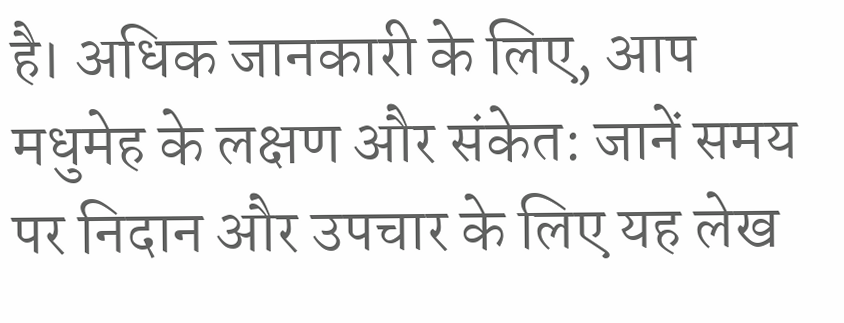है। अधिक जानकारी के लिए, आप मधुमेह के लक्षण और संकेत: जानें समय पर निदान और उपचार के लिए यह लेख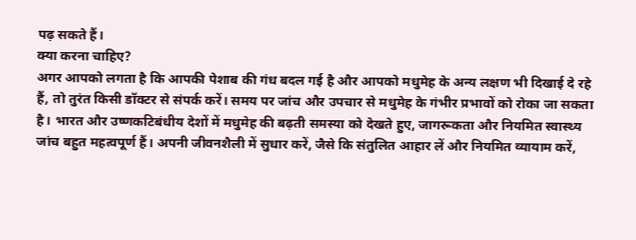पढ़ सकते हैं।
क्या करना चाहिए?
अगर आपको लगता है कि आपकी पेशाब की गंध बदल गई है और आपको मधुमेह के अन्य लक्षण भी दिखाई दे रहे हैं, तो तुरंत किसी डॉक्टर से संपर्क करें। समय पर जांच और उपचार से मधुमेह के गंभीर प्रभावों को रोका जा सकता है। भारत और उष्णकटिबंधीय देशों में मधुमेह की बढ़ती समस्या को देखते हुए, जागरूकता और नियमित स्वास्थ्य जांच बहुत महत्वपूर्ण हैं। अपनी जीवनशैली में सुधार करें, जैसे कि संतुलित आहार लें और नियमित व्यायाम करें,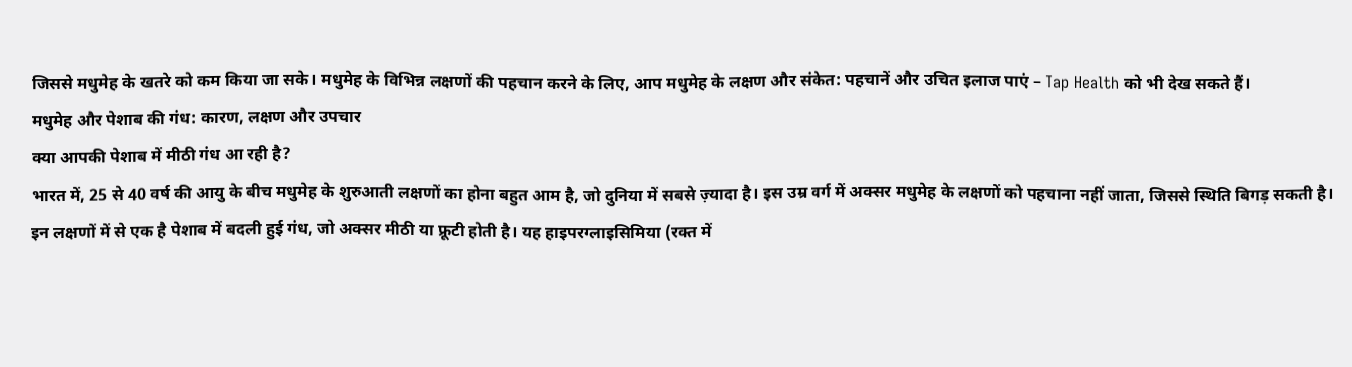जिससे मधुमेह के खतरे को कम किया जा सके। मधुमेह के विभिन्न लक्षणों की पहचान करने के लिए, आप मधुमेह के लक्षण और संकेत: पहचानें और उचित इलाज पाएं – Tap Health को भी देख सकते हैं।
मधुमेह और पेशाब की गंध: कारण, लक्षण और उपचार
क्या आपकी पेशाब में मीठी गंध आ रही है?
भारत में, 25 से 40 वर्ष की आयु के बीच मधुमेह के शुरुआती लक्षणों का होना बहुत आम है, जो दुनिया में सबसे ज़्यादा है। इस उम्र वर्ग में अक्सर मधुमेह के लक्षणों को पहचाना नहीं जाता, जिससे स्थिति बिगड़ सकती है। इन लक्षणों में से एक है पेशाब में बदली हुई गंध, जो अक्सर मीठी या फ्रूटी होती है। यह हाइपरग्लाइसिमिया (रक्त में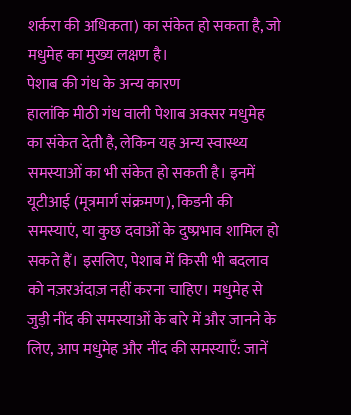शर्करा की अधिकता) का संकेत हो सकता है, जो मधुमेह का मुख्य लक्षण है।
पेशाब की गंध के अन्य कारण
हालांकि मीठी गंध वाली पेशाब अक्सर मधुमेह का संकेत देती है, लेकिन यह अन्य स्वास्थ्य समस्याओं का भी संकेत हो सकती है। इनमें यूटीआई (मूत्रमार्ग संक्रमण), किडनी की समस्याएं, या कुछ दवाओं के दुष्प्रभाव शामिल हो सकते हैं। इसलिए, पेशाब में किसी भी बदलाव को नज़रअंदाज़ नहीं करना चाहिए। मधुमेह से जुड़ी नींद की समस्याओं के बारे में और जानने के लिए, आप मधुमेह और नींद की समस्याएँ: जानें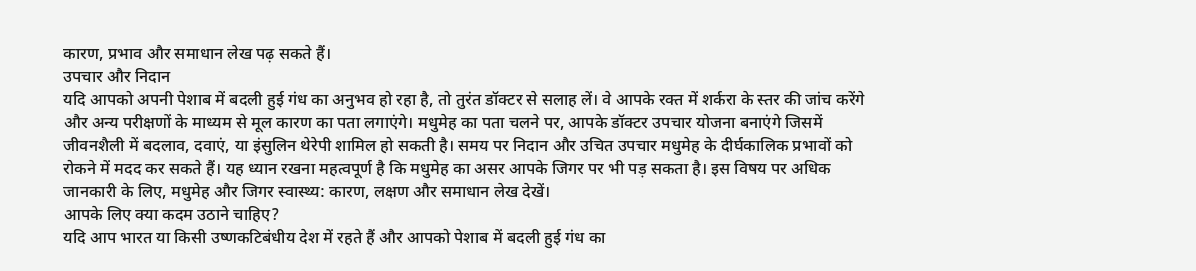कारण, प्रभाव और समाधान लेख पढ़ सकते हैं।
उपचार और निदान
यदि आपको अपनी पेशाब में बदली हुई गंध का अनुभव हो रहा है, तो तुरंत डॉक्टर से सलाह लें। वे आपके रक्त में शर्करा के स्तर की जांच करेंगे और अन्य परीक्षणों के माध्यम से मूल कारण का पता लगाएंगे। मधुमेह का पता चलने पर, आपके डॉक्टर उपचार योजना बनाएंगे जिसमें जीवनशैली में बदलाव, दवाएं, या इंसुलिन थेरेपी शामिल हो सकती है। समय पर निदान और उचित उपचार मधुमेह के दीर्घकालिक प्रभावों को रोकने में मदद कर सकते हैं। यह ध्यान रखना महत्वपूर्ण है कि मधुमेह का असर आपके जिगर पर भी पड़ सकता है। इस विषय पर अधिक जानकारी के लिए, मधुमेह और जिगर स्वास्थ्य: कारण, लक्षण और समाधान लेख देखें।
आपके लिए क्या कदम उठाने चाहिए?
यदि आप भारत या किसी उष्णकटिबंधीय देश में रहते हैं और आपको पेशाब में बदली हुई गंध का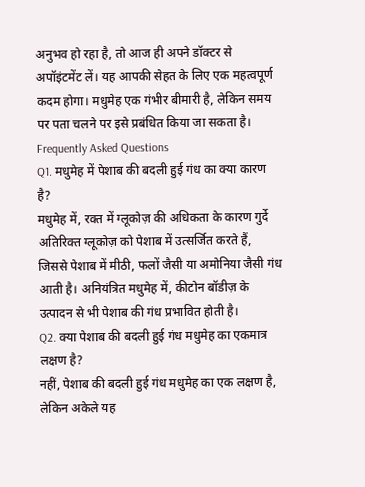अनुभव हो रहा है, तो आज ही अपने डॉक्टर से अपॉइंटमेंट लें। यह आपकी सेहत के लिए एक महत्वपूर्ण कदम होगा। मधुमेह एक गंभीर बीमारी है, लेकिन समय पर पता चलने पर इसे प्रबंधित किया जा सकता है।
Frequently Asked Questions
Q1. मधुमेह में पेशाब की बदली हुई गंध का क्या कारण है?
मधुमेह में, रक्त में ग्लूकोज़ की अधिकता के कारण गुर्दे अतिरिक्त ग्लूकोज़ को पेशाब में उत्सर्जित करते हैं, जिससे पेशाब में मीठी, फलों जैसी या अमोनिया जैसी गंध आती है। अनियंत्रित मधुमेह में, कीटोन बॉडीज़ के उत्पादन से भी पेशाब की गंध प्रभावित होती है।
Q2. क्या पेशाब की बदली हुई गंध मधुमेह का एकमात्र लक्षण है?
नहीं, पेशाब की बदली हुई गंध मधुमेह का एक लक्षण है, लेकिन अकेले यह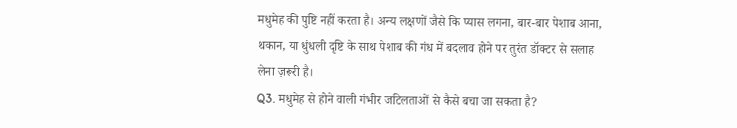मधुमेह की पुष्टि नहीं करता है। अन्य लक्षणों जैसे कि प्यास लगना, बार-बार पेशाब आना, थकान, या धुंधली दृष्टि के साथ पेशाब की गंध में बदलाव होने पर तुरंत डॉक्टर से सलाह लेना ज़रूरी है।
Q3. मधुमेह से होने वाली गंभीर जटिलताओं से कैसे बचा जा सकता है?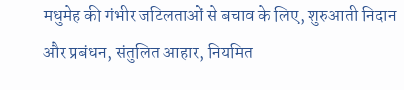मधुमेह की गंभीर जटिलताओं से बचाव के लिए, शुरुआती निदान और प्रबंधन, संतुलित आहार, नियमित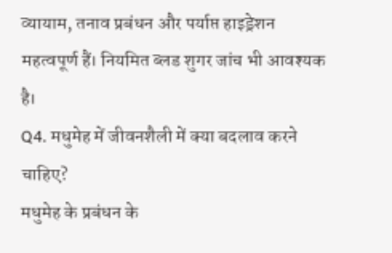व्यायाम, तनाव प्रबंधन और पर्याप्त हाइड्रेशन महत्वपूर्ण हैं। नियमित ब्लड शुगर जांच भी आवश्यक है।
Q4. मधुमेह में जीवनशैली में क्या बदलाव करने चाहिए?
मधुमेह के प्रबंधन के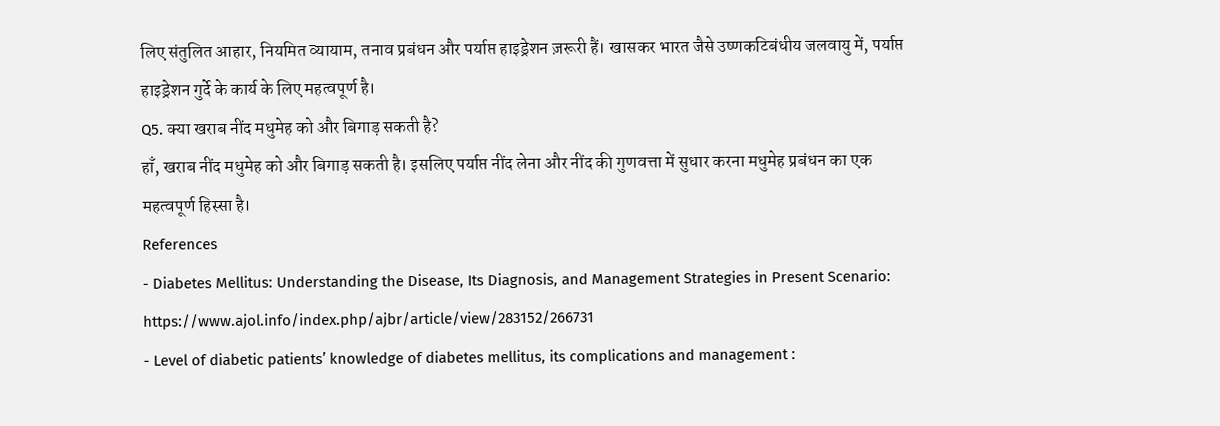लिए संतुलित आहार, नियमित व्यायाम, तनाव प्रबंधन और पर्याप्त हाइड्रेशन ज़रूरी हैं। खासकर भारत जैसे उष्णकटिबंधीय जलवायु में, पर्याप्त हाइड्रेशन गुर्दे के कार्य के लिए महत्वपूर्ण है।
Q5. क्या खराब नींद मधुमेह को और बिगाड़ सकती है?
हाँ, खराब नींद मधुमेह को और बिगाड़ सकती है। इसलिए पर्याप्त नींद लेना और नींद की गुणवत्ता में सुधार करना मधुमेह प्रबंधन का एक महत्वपूर्ण हिस्सा है।
References
- Diabetes Mellitus: Understanding the Disease, Its Diagnosis, and Management Strategies in Present Scenario: https://www.ajol.info/index.php/ajbr/article/view/283152/266731
- Level of diabetic patients’ knowledge of diabetes mellitus, its complications and management :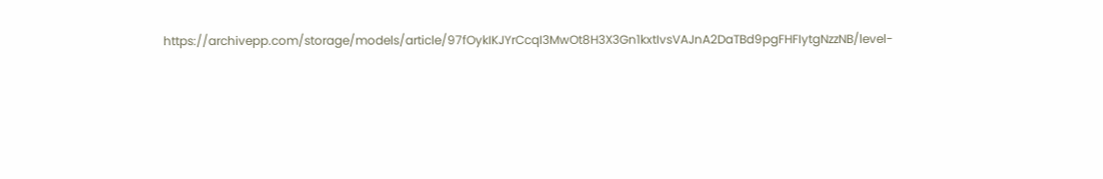https://archivepp.com/storage/models/article/97fOykIKJYrCcqI3MwOt8H3X3Gn1kxtIvsVAJnA2DaTBd9pgFHFIytgNzzNB/level-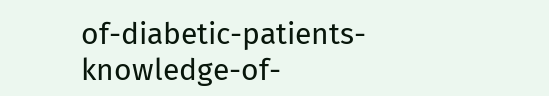of-diabetic-patients-knowledge-of-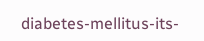diabetes-mellitus-its-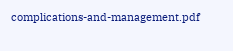complications-and-management.pdf